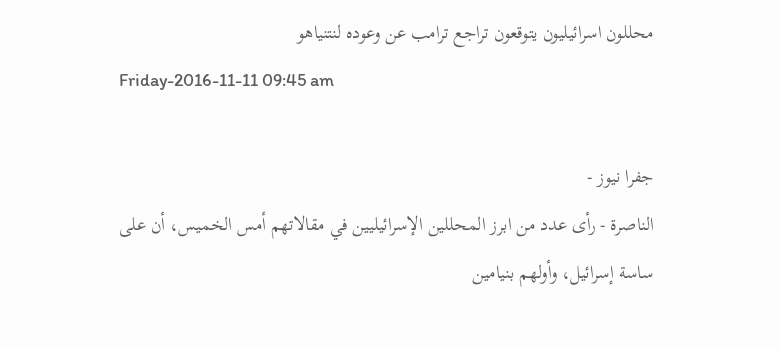محللون اسرائيليون يتوقعون تراجع ترامب عن وعوده لنتنياهو
Friday-2016-11-11 09:45 am

جفرا نيوز -
الناصرة - رأى عدد من ابرز المحللين الإسرائيليين في مقالاتهم أمس الخميس، أن على ساسة إسرائيل، وأولهم بنيامين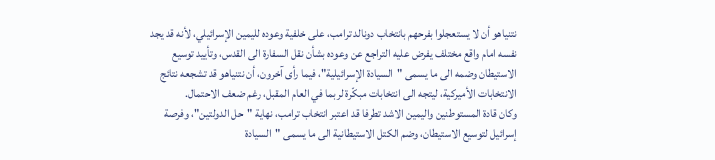نتنياهو أن لا يستعجلوا بفرحهم بانتخاب دونالد ترامب، على خلفية وعوده لليمين الإسرائيلي، لأنه قد يجد نفسه امام واقع مختلف يفرض عليه التراجع عن وعوده بشأن نقل السفارة الى القدس، وتأييد توسيع الاستيطان وضمه الى ما يسمى "السيادة الإسرائيلية"، فيما رأى آخرون، أن نتنياهو قد تشجعه نتائج الانتخابات الأميركية، ليتجه الى انتخابات مبكّرة لربما في العام المقبل، رغم ضعف الاحتمال.
وكان قادة المستوطنين واليمين الاشد تطرفا قد اعتبر انتخاب ترامب، نهاية "حل الدولتين"، وفرصة إسرائيل لتوسيع الاستيطان، وضم الكتل الاستيطانية الى ما يسمى "السيادة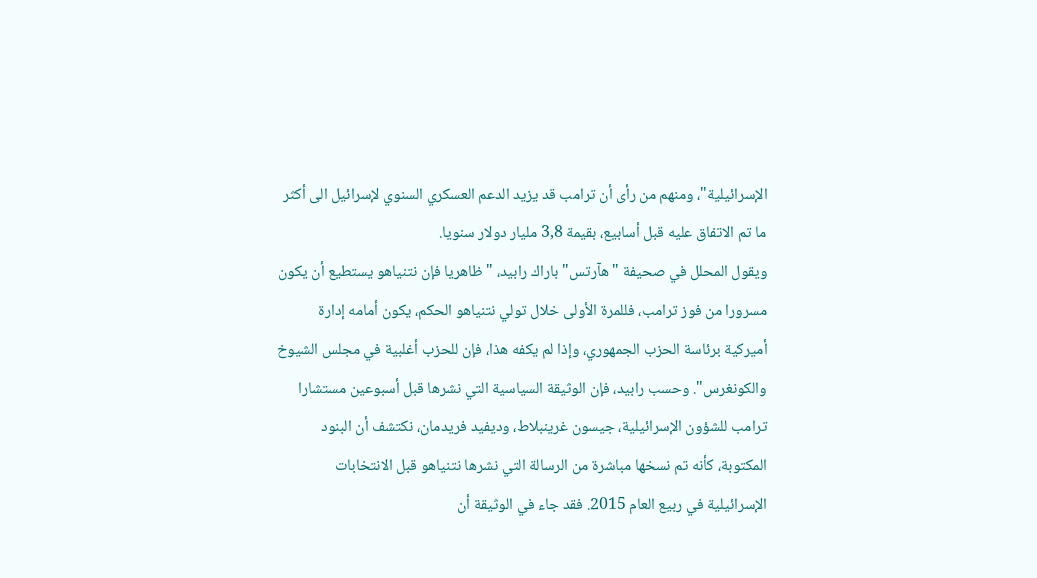الإسرائيلية"، ومنهم من رأى أن ترامب قد يزيد الدعم العسكري السنوي لإسرائيل الى أكثر ما تم الاتفاق عليه قبل أسابيع، بقيمة 3,8 مليار دولار سنويا.
ويقول المحلل في صحيفة "هآرتس" باراك رابيد، "ظاهريا فإن نتنياهو يستطيع أن يكون مسرورا من فوز ترامب، فللمرة الأولى خلال تولي نتنياهو الحكم، يكون أمامه إدارة أميركية برئاسة الحزب الجمهوري، وإذا لم يكفه هذا، فإن للحزب أغلبية في مجلس الشيوخ والكونغرس". وحسب رابيد، فإن الوثيقة السياسية التي نشرها قبل أسبوعين مستشارا ترامب للشؤون الإسرائيلية، جيسون غرينبلاط، وديفيد فريدمان، نكتشف أن البنود المكتوبة، كأنه تم نسخها مباشرة من الرسالة التي نشرها نتنياهو قبل الانتخابات الإسرائيلية في ربيع العام 2015. فقد جاء في الوثيقة أن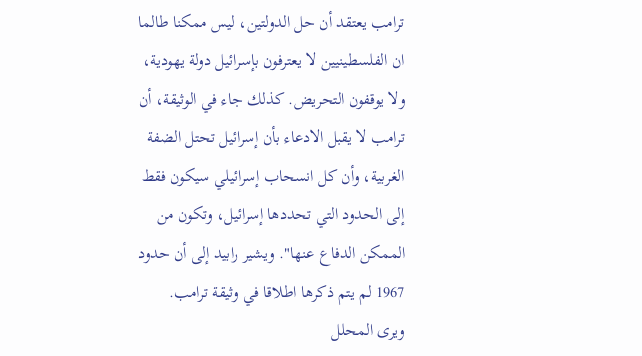ترامب يعتقد أن حل الدولتين، ليس ممكنا طالما ان الفلسطينيين لا يعترفون بإسرائيل دولة يهودية، ولا يوقفون التحريض. كذلك جاء في الوثيقة، أن ترامب لا يقبل الادعاء بأن إسرائيل تحتل الضفة الغربية، وأن كل انسحاب إسرائيلي سيكون فقط إلى الحدود التي تحددها إسرائيل، وتكون من الممكن الدفاع عنها". ويشير رابيد إلى أن حدود 1967 لم يتم ذكرها اطلاقا في وثيقة ترامب.
ويرى المحلل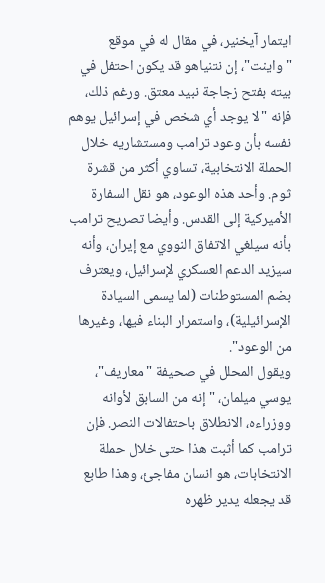ايتمار آيخنير، في مقال له في موقع "واينت"، إن نتنياهو قد يكون احتفل في بيته بفتح زجاجة نبيد معتق. ورغم ذلك، فإنه "لا يوجد أي شخص في إسرائيل يوهم نفسه بأن وعود ترامب ومستشاريه خلال الحملة الانتخابية، تساوي أكثر من قشرة ثوم. وأحد هذه الوعود، هو نقل السفارة الأميركية إلى القدس. وأيضا تصريح ترامب بأنه سيلغي الاتفاق النووي مع إيران، وأنه سيزيد الدعم العسكري لإسرائيل، ويعترف بضم المستوطنات (لما يسمى السيادة الإسرائيلية)، واستمرار البناء فيها، وغيرها من الوعود".
ويقول المحلل في صحيفة "معاريف"، يوسي ميلمان، "إنه من السابق لأوانه ووزراءه، الانطلاق باحتفالات النصر. فإن ترامب كما أثبت هذا حتى خلال حملة الانتخابات، هو انسان مفاجئ، وهذا طابع قد يجعله يدير ظهره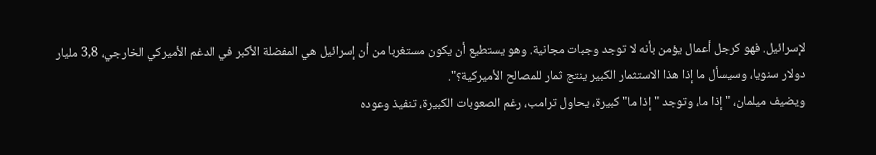لإسرائيل. فهو كرجل أعمال يؤمن بأنه لا توجد وجبات مجانية. وهو يستطيع أن يكون مستغربا من أن إسرائيل هي المفضلة الأكبر في الدغم الأميركي الخارجي، 3,8 مليار دولار سنويا، وسيسأل ما إذا هذا الاستثمار الكبير ينتج ثمار للمصالح الأميركية؟".
ويضيف ميلمان، "إذا ما، وتوجد "إذا ما" كبيرة، يحاول ترامب، رغم الصعوبات الكبيرة، تنفيذ وعوده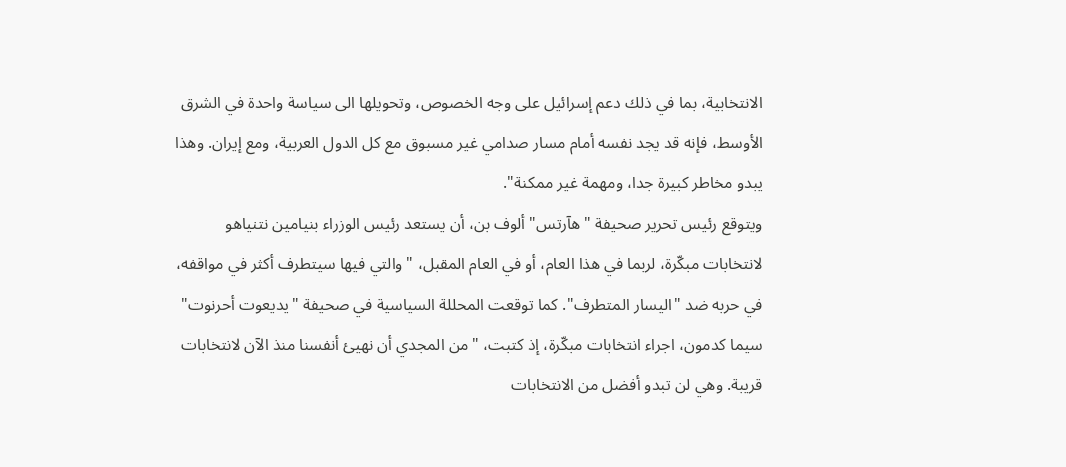الانتخابية، بما في ذلك دعم إسرائيل على وجه الخصوص، وتحويلها الى سياسة واحدة في الشرق الأوسط، فإنه قد يجد نفسه أمام مسار صدامي غير مسبوق مع كل الدول العربية، ومع إيران. وهذا يبدو مخاطر كبيرة جدا، ومهمة غير ممكنة".
ويتوقع رئيس تحرير صحيفة "هآرتس" ألوف بن، أن يستعد رئيس الوزراء بنيامين نتنياهو لانتخابات مبكّرة، لربما في هذا العام، أو في العام المقبل، "والتي فيها سيتطرف أكثر في مواقفه، في حربه ضد "اليسار المتطرف". كما توقعت المحللة السياسية في صحيفة "يديعوت أحرنوت" سيما كدمون، اجراء انتخابات مبكّرة، إذ كتبت، "من المجدي أن نهيئ أنفسنا منذ الآن لانتخابات قريبة. وهي لن تبدو أفضل من الانتخابات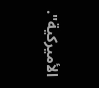الأميركية".